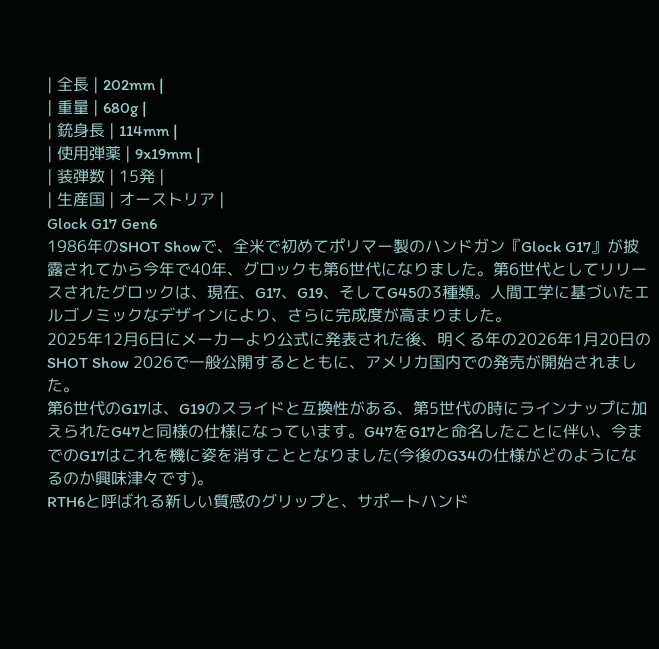| 全長 | 202mm |
| 重量 | 680g |
| 銃身長 | 114mm |
| 使用弾薬 | 9x19mm |
| 装弾数 | 15発 |
| 生産国 | オーストリア |
Glock G17 Gen6
1986年のSHOT Showで、全米で初めてポリマー製のハンドガン『Glock G17』が披露されてから今年で40年、グロックも第6世代になりました。第6世代としてリリースされたグロックは、現在、G17、G19、そしてG45の3種類。人間工学に基づいたエルゴノミックなデザインにより、さらに完成度が高まりました。
2025年12月6日にメーカーより公式に発表された後、明くる年の2026年1月20日のSHOT Show 2026で一般公開するとともに、アメリカ国内での発売が開始されました。
第6世代のG17は、G19のスライドと互換性がある、第5世代の時にラインナップに加えられたG47と同様の仕様になっています。G47をG17と命名したことに伴い、今までのG17はこれを機に姿を消すこととなりました(今後のG34の仕様がどのようになるのか興味津々です)。
RTH6と呼ばれる新しい質感のグリップと、サポートハンド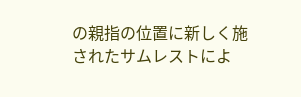の親指の位置に新しく施されたサムレストによ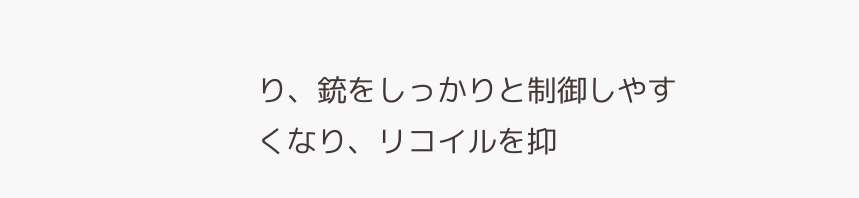り、銃をしっかりと制御しやすくなり、リコイルを抑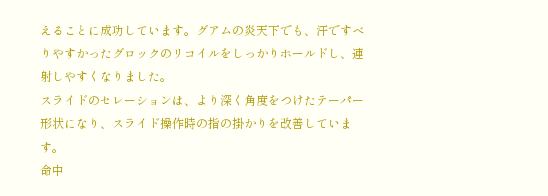えることに成功しています。グアムの炎天下でも、汗ですべりやすかったグロックのリコイルをしっかりホールドし、連射しやすくなりました。
スライドのセレーションは、より深く角度をつけたテーパー形状になり、スライド操作時の指の掛かりを改善しています。
命中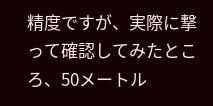精度ですが、実際に撃って確認してみたところ、50メートル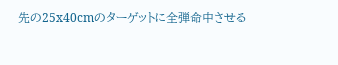先の25x40cmのターゲットに全弾命中させる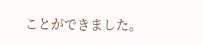ことができました。